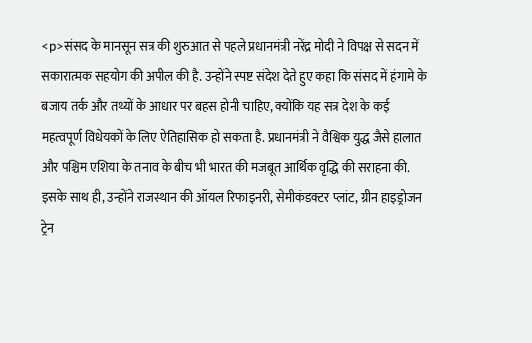<p>संसद के मानसून सत्र की शुरुआत से पहले प्रधानमंत्री नरेंद्र मोदी ने विपक्ष से सदन में सकारात्मक सहयोग की अपील की है. उन्होंने स्पष्ट संदेश देते हुए कहा कि संसद में हंगामे के बजाय तर्क और तथ्यों के आधार पर बहस होनी चाहिए, क्योंकि यह सत्र देश के कई महत्वपूर्ण विधेयकों के लिए ऐतिहासिक हो सकता है. प्रधानमंत्री ने वैश्विक युद्ध जैसे हालात और पश्चिम एशिया के तनाव के बीच भी भारत की मजबूत आर्थिक वृद्धि की सराहना की. इसके साथ ही, उन्होंने राजस्थान की ऑयल रिफाइनरी, सेमीकंडक्टर प्लांट, ग्रीन हाइड्रोजन ट्रेन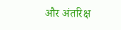और अंतरिक्ष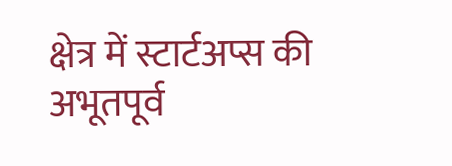क्षेत्र में स्टार्टअप्स की अभूतपूर्व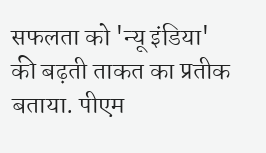सफलता को 'न्यू इंडिया' की बढ़ती ताकत का प्रतीक बताया. पीएम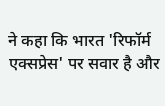ने कहा कि भारत 'रिफॉर्म एक्सप्रेस' पर सवार है और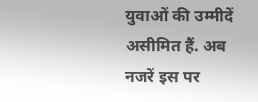युवाओं की उम्मीदें असीमित हैं. अब नजरें इस पर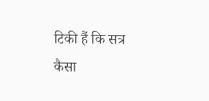टिकी हैं कि सत्र कैसा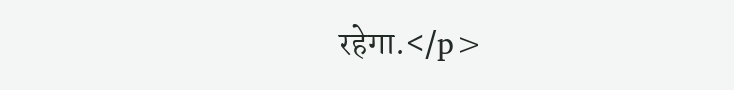रहेगा.</p>